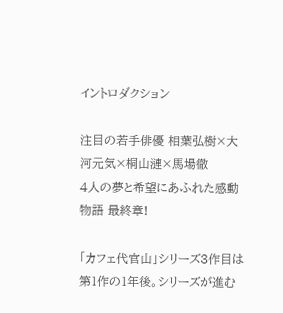イントロダクション

注目の若手俳優 相葉弘樹×大河元気×桐山漣×馬場徹
4人の夢と希望にあふれた感動物語 最終章!

「カフェ代官山」シリーズ3作目は第1作の1年後。シリーズが進む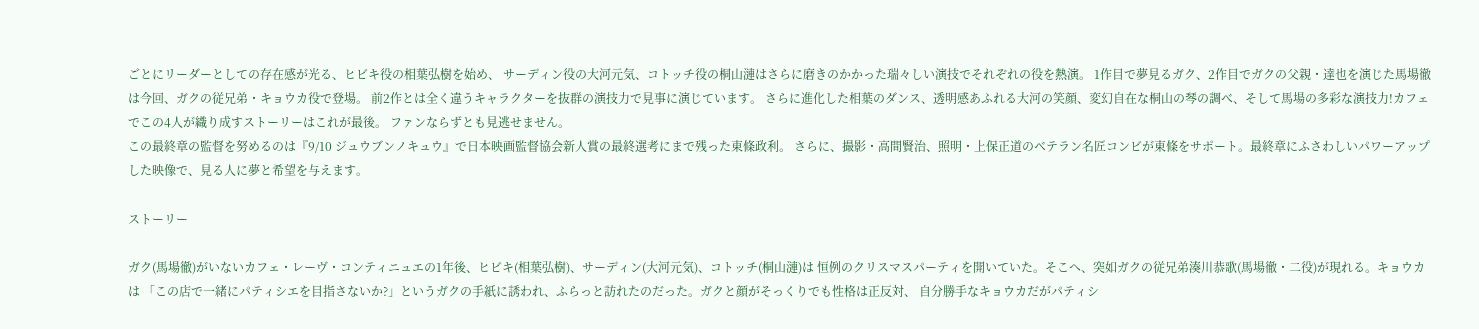ごとにリーダーとしての存在感が光る、ヒビキ役の相葉弘樹を始め、 サーディン役の大河元気、コトッチ役の桐山漣はさらに磨きのかかった瑞々しい演技でそれぞれの役を熱演。 1作目で夢見るガク、2作目でガクの父親・達也を演じた馬場徹は今回、ガクの従兄弟・キョウカ役で登場。 前2作とは全く違うキャラクターを抜群の演技力で見事に演じています。 さらに進化した相葉のダンス、透明感あふれる大河の笑顔、変幻自在な桐山の琴の調べ、そして馬場の多彩な演技力!カフェでこの4人が織り成すストーリーはこれが最後。 ファンならずとも見逃せません。
この最終章の監督を努めるのは『9/10 ジュウブンノキュウ』で日本映画監督協会新人賞の最終選考にまで残った東條政利。 さらに、撮影・高間賢治、照明・上保正道のベテラン名匠コンビが東條をサポート。最終章にふさわしいパワーアップした映像で、見る人に夢と希望を与えます。

ストーリー

ガク(馬場徹)がいないカフェ・レーヴ・コンティニュエの1年後、ヒビキ(相葉弘樹)、サーディン(大河元気)、コトッチ(桐山漣)は 恒例のクリスマスパーティを開いていた。そこへ、突如ガクの従兄弟湊川恭歌(馬場徹・二役)が現れる。キョウカは 「この店で一緒にパティシエを目指さないか?」というガクの手紙に誘われ、ふらっと訪れたのだった。ガクと顔がそっくりでも性格は正反対、 自分勝手なキョウカだがパティシ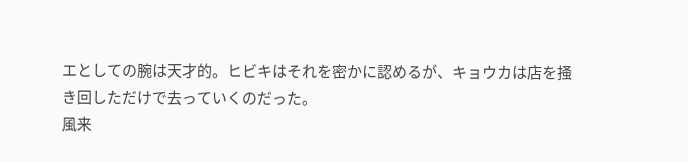エとしての腕は天才的。ヒビキはそれを密かに認めるが、キョウカは店を掻き回しただけで去っていくのだった。
風来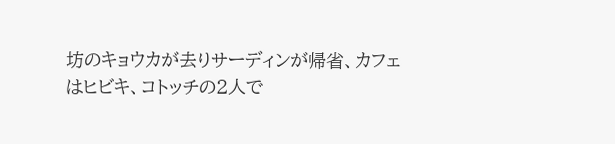坊のキョウカが去りサーディンが帰省、カフェはヒビキ、コトッチの2人で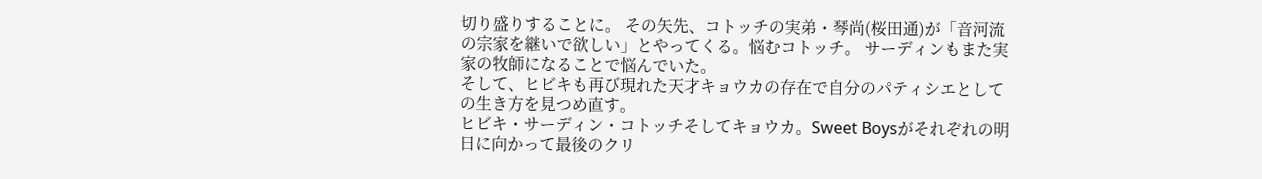切り盛りすることに。 その矢先、コトッチの実弟・琴尚(桜田通)が「音河流の宗家を継いで欲しい」とやってくる。悩むコトッチ。 サーディンもまた実家の牧師になることで悩んでいた。
そして、ヒビキも再び現れた天才キョウカの存在で自分のパティシエとしての生き方を見つめ直す。
ヒビキ・サーディン・コトッチそしてキョウカ。Sweet Boysがそれぞれの明日に向かって最後のクリ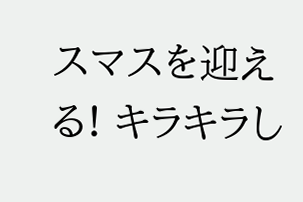スマスを迎える! キラキラし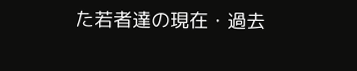た若者達の現在・過去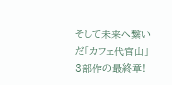そして未来へ繋いだ「カフェ代官山」3部作の最終章!